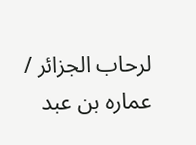لرحاب الجزائر / عماره بن عبد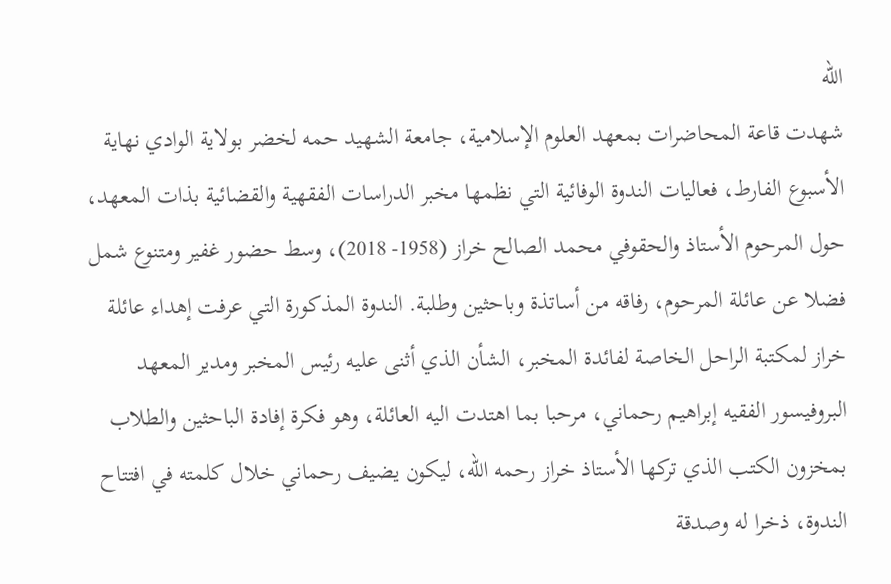الله
شهدت قاعة المحاضرات بمعهد العلوم الإسلامية، جامعة الشهيد حمه لخضر بولاية الوادي نهاية الأسبوع الفارط، فعاليات الندوة الوفائية التي نظمها مخبر الدراسات الفقهية والقضائية بذات المعهد، حول المرحوم الأستاذ والحقوفي محمد الصالح خراز (1958- 2018)، وسط حضور غفير ومتنوع شمل فضلا عن عائلة المرحوم، رفاقه من أساتذة وباحثين وطلبة. الندوة المذكورة التي عرفت إهداء عائلة خراز لمكتبة الراحل الخاصة لفائدة المخبر، الشأن الذي أثنى عليه رئيس المخبر ومدير المعهد البروفيسور الفقيه إبراهيم رحماني، مرحبا بما اهتدت اليه العائلة، وهو فكرة إفادة الباحثين والطلاب بمخزون الكتب الذي تركها الأستاذ خراز رحمه الله، ليكون يضيف رحماني خلال كلمته في افتتاح الندوة، ذخرا له وصدقة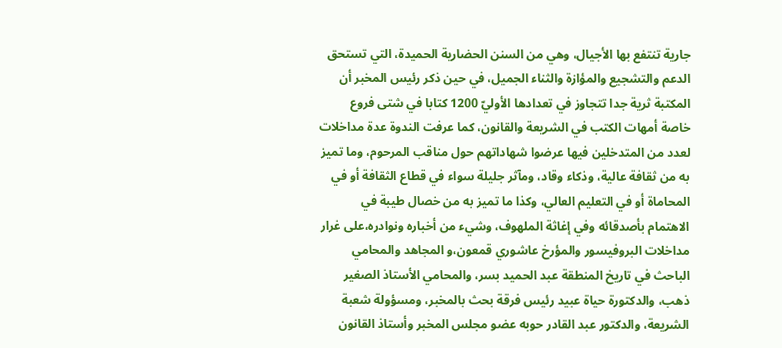جارية تنتفع بها الأجيال، وهي من السنن الحضارية الحميدة، التي تستحق الدعم والتشجيع والمؤازة والثناء الجميل، في حين ذكر رئيس المخبر أن المكتبة ثرية جدا تتجاوز في تعدادها الأوليّ 1200 كتابا في شتى فروع خاصة أمهات الكتب في الشريعة والقانون، كما عرفت الندوة عدة مداخلات لعدد من المتدخلين فيها عرضوا شهاداتهم حول مناقب المرحوم، وما تميز به من ثقافة عالية، وذكاء وقاد، ومآثر جليلة سواء في قطاع الثقافة أو في المحاماة أو في التعليم العالي، وكذا ما تميز به من خصال طيبة في الاهتمام بأصدقائه وفي إغاثة الملهوف، وشيء من أخباره ونوادره،على غرار مداخلات البروفيسور والمؤرخ عاشوري قمعون،و المجاهد والمحامي الباحث في تاريخ المنطقة عبد الحميد بسر، والمحامي الأستاذ الصغير ذهب، والدكتورة حياة عبيد رئيس فرقة بحث بالمخبر، ومسؤولة شعبة الشريعة، والدكتور عبد القادر حوبه عضو مجلس المخبر وأستاذ القانون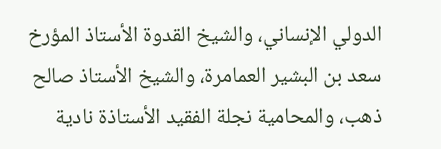الدولي الإنساني، والشيخ القدوة الأستاذ المؤرخ سعد بن البشير العمامرة، والشيخ الأستاذ صالح ذهب، والمحامية نجلة الفقيد الأستاذة نادية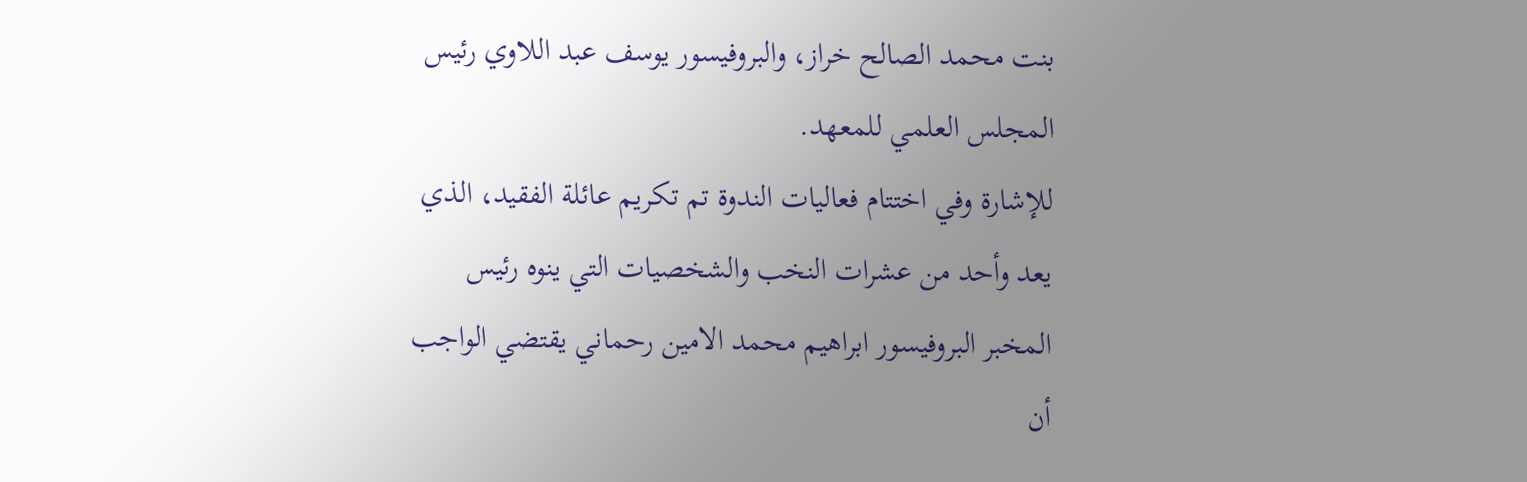بنت محمد الصالح خراز، والبروفيسور يوسف عبد اللاوي رئيس المجلس العلمي للمعهد.
للإشارة وفي اختتام فعاليات الندوة تم تكريم عائلة الفقيد، الذي يعد وأحد من عشرات النخب والشخصيات التي ينوه رئيس المخبر البروفيسور ابراهيم محمد الامين رحماني يقتضي الواجب أن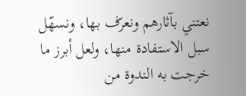نعتني بآثارهم ونعرّف بها، ونسهّل سبل الاستفادة منها، ولعل أبرز ما خرجت به الندوة من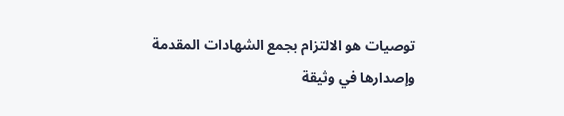توصيات هو الالتزام بجمع الشهادات المقدمة وإصدارها في وثيقة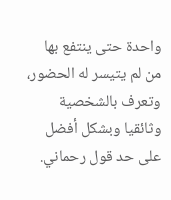واحدة حتى ينتفع بها من لم يتيسر له الحضور، وتعرف بالشخصية وثائقيا وبشكل أفضل على حد قول رحماني.